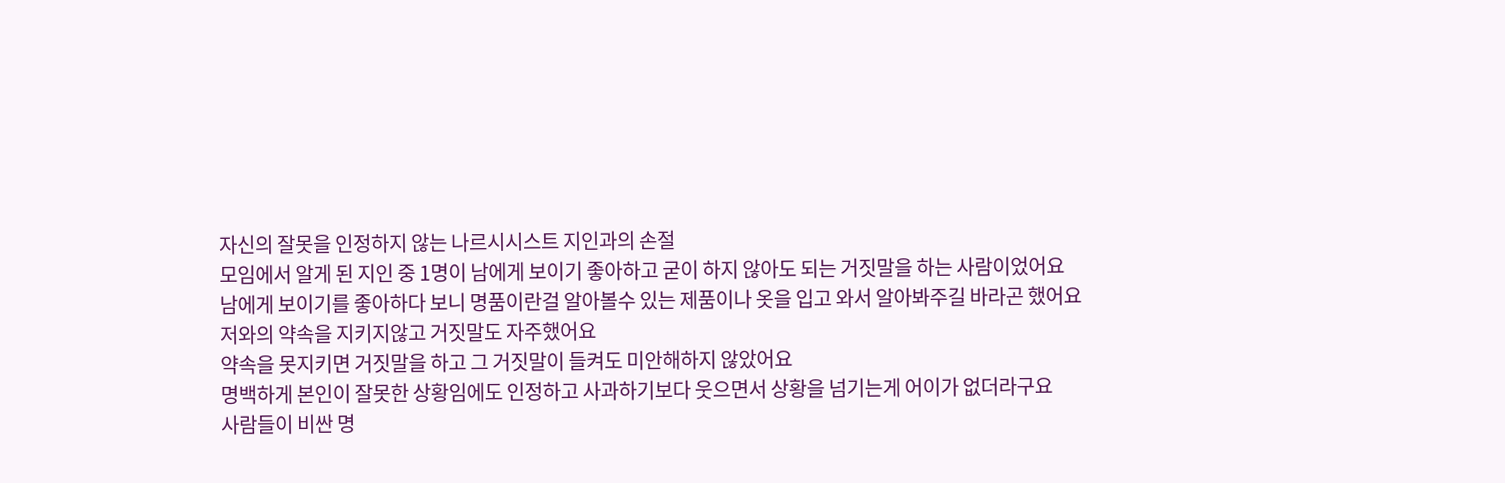자신의 잘못을 인정하지 않는 나르시시스트 지인과의 손절
모임에서 알게 된 지인 중 1명이 남에게 보이기 좋아하고 굳이 하지 않아도 되는 거짓말을 하는 사람이었어요
남에게 보이기를 좋아하다 보니 명품이란걸 알아볼수 있는 제품이나 옷을 입고 와서 알아봐주길 바라곤 했어요
저와의 약속을 지키지않고 거짓말도 자주했어요
약속을 못지키면 거짓말을 하고 그 거짓말이 들켜도 미안해하지 않았어요
명백하게 본인이 잘못한 상황임에도 인정하고 사과하기보다 웃으면서 상황을 넘기는게 어이가 없더라구요
사람들이 비싼 명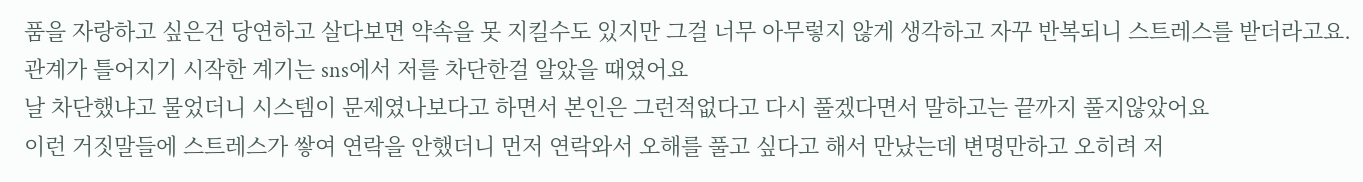품을 자랑하고 싶은건 당연하고 살다보면 약속을 못 지킬수도 있지만 그걸 너무 아무렇지 않게 생각하고 자꾸 반복되니 스트레스를 받더라고요.
관계가 틀어지기 시작한 계기는 sns에서 저를 차단한걸 알았을 때였어요
날 차단했냐고 물었더니 시스템이 문제였나보다고 하면서 본인은 그런적없다고 다시 풀겠다면서 말하고는 끝까지 풀지않았어요
이런 거짓말들에 스트레스가 쌓여 연락을 안했더니 먼저 연락와서 오해를 풀고 싶다고 해서 만났는데 변명만하고 오히려 저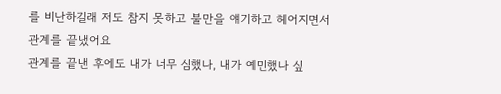를 비난하길래 저도 참지 못하고 불만을 얘기하고 헤어지면서 관계를 끝냈어요
관계를 끝낸 후에도 내가 너무 심했나, 내가 예민했나 싶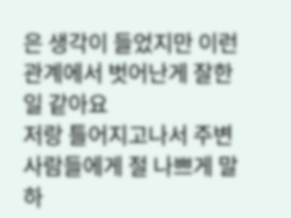은 생각이 들었지만 이런 관계에서 벗어난게 잘한 일 같아요
저랑 틀어지고나서 주변 사람들에게 절 나쁘게 말하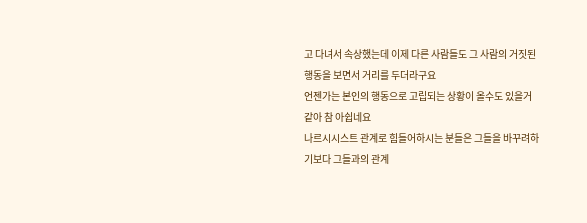고 다녀서 속상했는데 이제 다른 사람들도 그 사람의 거짓된 행동을 보면서 거리를 두더라구요
언젠가는 본인의 행동으로 고립되는 상황이 올수도 있을거 같아 참 아쉽네요
나르시시스트 관계로 힘들어하시는 분들은 그들을 바꾸려하기보다 그들과의 관계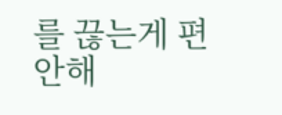를 끊는게 편안해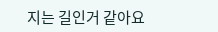지는 길인거 같아요